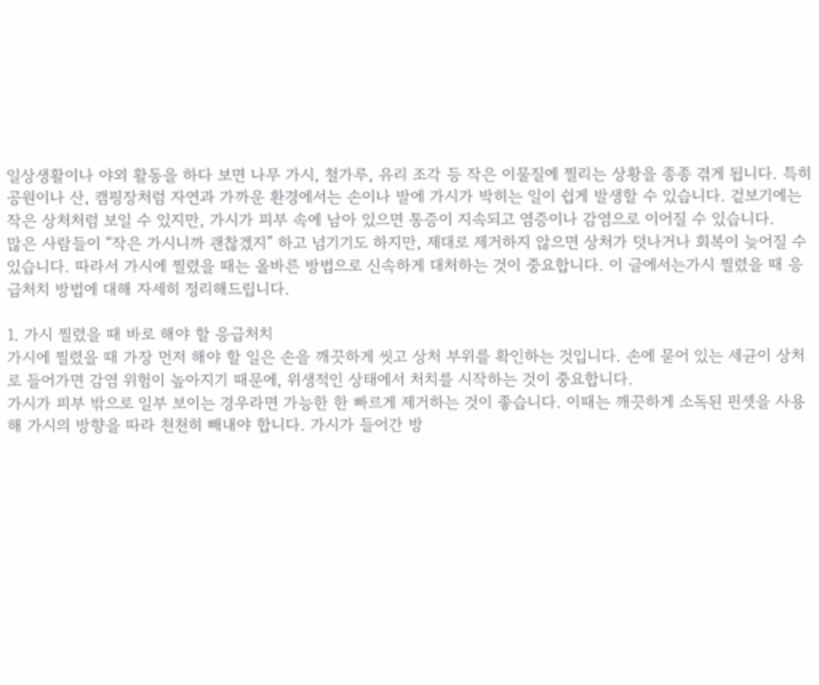일상생활이나 야외 활동을 하다 보면 나무 가시, 철가루, 유리 조각 등 작은 이물질에 찔리는 상황을 종종 겪게 됩니다. 특히 공원이나 산, 캠핑장처럼 자연과 가까운 환경에서는 손이나 발에 가시가 박히는 일이 쉽게 발생할 수 있습니다. 겉보기에는 작은 상처처럼 보일 수 있지만, 가시가 피부 속에 남아 있으면 통증이 지속되고 염증이나 감염으로 이어질 수 있습니다.
많은 사람들이 “작은 가시니까 괜찮겠지” 하고 넘기기도 하지만, 제대로 제거하지 않으면 상처가 덧나거나 회복이 늦어질 수 있습니다. 따라서 가시에 찔렸을 때는 올바른 방법으로 신속하게 대처하는 것이 중요합니다. 이 글에서는가시 찔렸을 때 응급처치 방법에 대해 자세히 정리해드립니다.

1. 가시 찔렸을 때 바로 해야 할 응급처치
가시에 찔렸을 때 가장 먼저 해야 할 일은 손을 깨끗하게 씻고 상처 부위를 확인하는 것입니다. 손에 묻어 있는 세균이 상처로 들어가면 감염 위험이 높아지기 때문에, 위생적인 상태에서 처치를 시작하는 것이 중요합니다.
가시가 피부 밖으로 일부 보이는 경우라면 가능한 한 빠르게 제거하는 것이 좋습니다. 이때는 깨끗하게 소독된 핀셋을 사용해 가시의 방향을 따라 천천히 빼내야 합니다. 가시가 들어간 방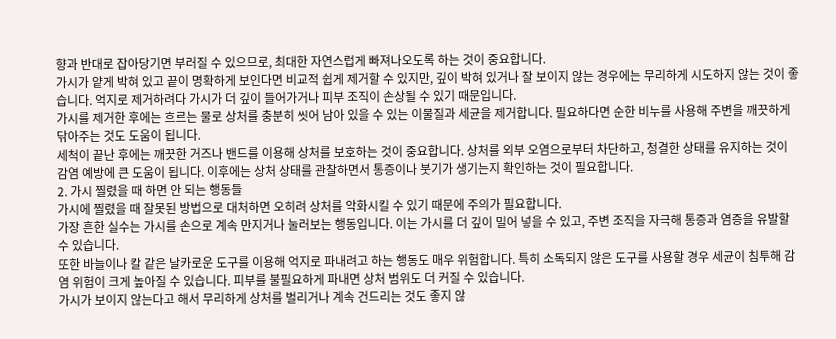향과 반대로 잡아당기면 부러질 수 있으므로, 최대한 자연스럽게 빠져나오도록 하는 것이 중요합니다.
가시가 얕게 박혀 있고 끝이 명확하게 보인다면 비교적 쉽게 제거할 수 있지만, 깊이 박혀 있거나 잘 보이지 않는 경우에는 무리하게 시도하지 않는 것이 좋습니다. 억지로 제거하려다 가시가 더 깊이 들어가거나 피부 조직이 손상될 수 있기 때문입니다.
가시를 제거한 후에는 흐르는 물로 상처를 충분히 씻어 남아 있을 수 있는 이물질과 세균을 제거합니다. 필요하다면 순한 비누를 사용해 주변을 깨끗하게 닦아주는 것도 도움이 됩니다.
세척이 끝난 후에는 깨끗한 거즈나 밴드를 이용해 상처를 보호하는 것이 중요합니다. 상처를 외부 오염으로부터 차단하고, 청결한 상태를 유지하는 것이 감염 예방에 큰 도움이 됩니다. 이후에는 상처 상태를 관찰하면서 통증이나 붓기가 생기는지 확인하는 것이 필요합니다.
2. 가시 찔렸을 때 하면 안 되는 행동들
가시에 찔렸을 때 잘못된 방법으로 대처하면 오히려 상처를 악화시킬 수 있기 때문에 주의가 필요합니다.
가장 흔한 실수는 가시를 손으로 계속 만지거나 눌러보는 행동입니다. 이는 가시를 더 깊이 밀어 넣을 수 있고, 주변 조직을 자극해 통증과 염증을 유발할 수 있습니다.
또한 바늘이나 칼 같은 날카로운 도구를 이용해 억지로 파내려고 하는 행동도 매우 위험합니다. 특히 소독되지 않은 도구를 사용할 경우 세균이 침투해 감염 위험이 크게 높아질 수 있습니다. 피부를 불필요하게 파내면 상처 범위도 더 커질 수 있습니다.
가시가 보이지 않는다고 해서 무리하게 상처를 벌리거나 계속 건드리는 것도 좋지 않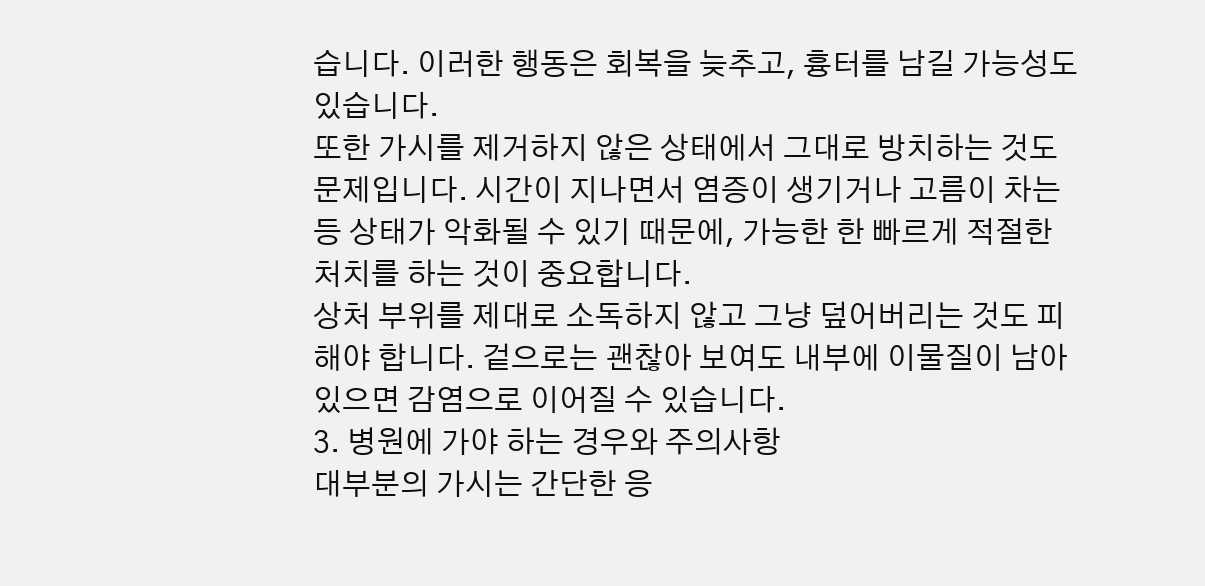습니다. 이러한 행동은 회복을 늦추고, 흉터를 남길 가능성도 있습니다.
또한 가시를 제거하지 않은 상태에서 그대로 방치하는 것도 문제입니다. 시간이 지나면서 염증이 생기거나 고름이 차는 등 상태가 악화될 수 있기 때문에, 가능한 한 빠르게 적절한 처치를 하는 것이 중요합니다.
상처 부위를 제대로 소독하지 않고 그냥 덮어버리는 것도 피해야 합니다. 겉으로는 괜찮아 보여도 내부에 이물질이 남아 있으면 감염으로 이어질 수 있습니다.
3. 병원에 가야 하는 경우와 주의사항
대부분의 가시는 간단한 응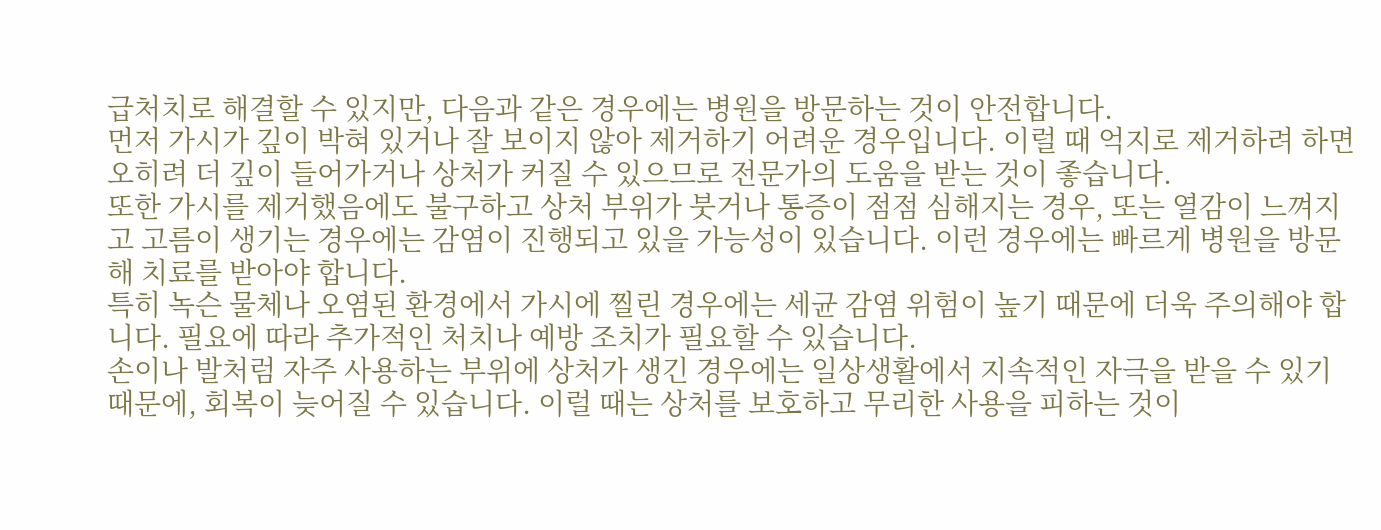급처치로 해결할 수 있지만, 다음과 같은 경우에는 병원을 방문하는 것이 안전합니다.
먼저 가시가 깊이 박혀 있거나 잘 보이지 않아 제거하기 어려운 경우입니다. 이럴 때 억지로 제거하려 하면 오히려 더 깊이 들어가거나 상처가 커질 수 있으므로 전문가의 도움을 받는 것이 좋습니다.
또한 가시를 제거했음에도 불구하고 상처 부위가 붓거나 통증이 점점 심해지는 경우, 또는 열감이 느껴지고 고름이 생기는 경우에는 감염이 진행되고 있을 가능성이 있습니다. 이런 경우에는 빠르게 병원을 방문해 치료를 받아야 합니다.
특히 녹슨 물체나 오염된 환경에서 가시에 찔린 경우에는 세균 감염 위험이 높기 때문에 더욱 주의해야 합니다. 필요에 따라 추가적인 처치나 예방 조치가 필요할 수 있습니다.
손이나 발처럼 자주 사용하는 부위에 상처가 생긴 경우에는 일상생활에서 지속적인 자극을 받을 수 있기 때문에, 회복이 늦어질 수 있습니다. 이럴 때는 상처를 보호하고 무리한 사용을 피하는 것이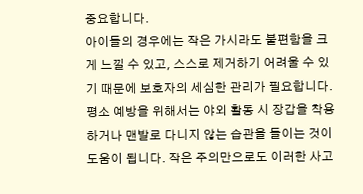중요합니다.
아이들의 경우에는 작은 가시라도 불편함을 크게 느낄 수 있고, 스스로 제거하기 어려울 수 있기 때문에 보호자의 세심한 관리가 필요합니다.
평소 예방을 위해서는 야외 활동 시 장갑을 착용하거나 맨발로 다니지 않는 습관을 들이는 것이 도움이 됩니다. 작은 주의만으로도 이러한 사고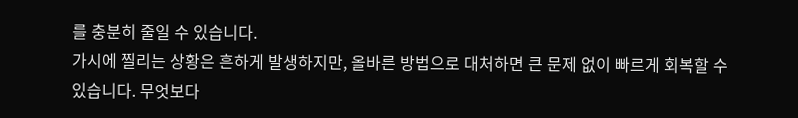를 충분히 줄일 수 있습니다.
가시에 찔리는 상황은 흔하게 발생하지만, 올바른 방법으로 대처하면 큰 문제 없이 빠르게 회복할 수 있습니다. 무엇보다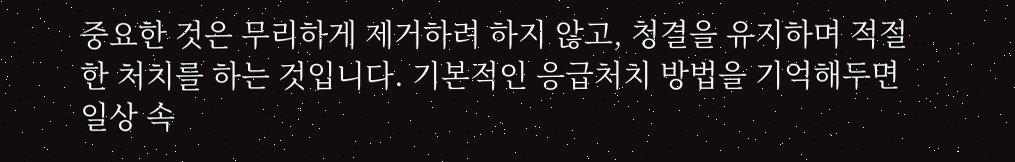중요한 것은 무리하게 제거하려 하지 않고, 청결을 유지하며 적절한 처치를 하는 것입니다. 기본적인 응급처치 방법을 기억해두면 일상 속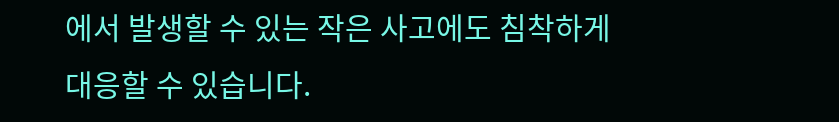에서 발생할 수 있는 작은 사고에도 침착하게 대응할 수 있습니다.